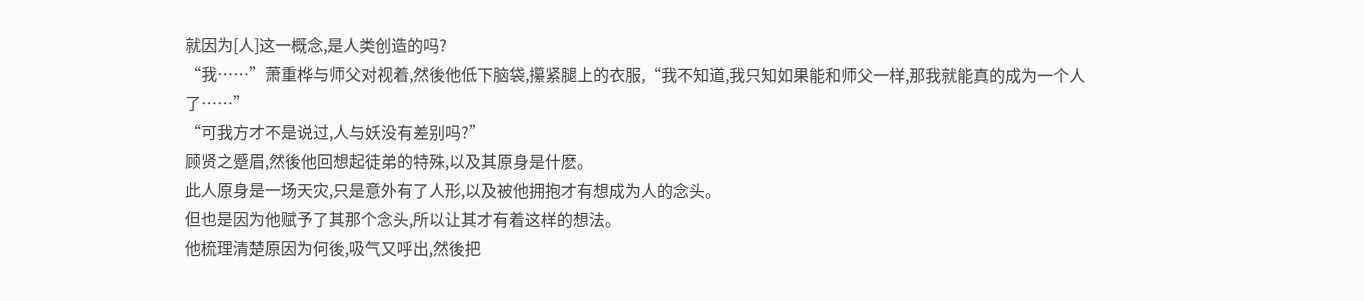就因为[人]这一概念,是人类创造的吗?
“我……”萧重桦与师父对视着,然後他低下脑袋,攥紧腿上的衣服,“我不知道,我只知如果能和师父一样,那我就能真的成为一个人了……”
“可我方才不是说过,人与妖没有差别吗?”
顾贤之蹙眉,然後他回想起徒弟的特殊,以及其原身是什麽。
此人原身是一场天灾,只是意外有了人形,以及被他拥抱才有想成为人的念头。
但也是因为他赋予了其那个念头,所以让其才有着这样的想法。
他梳理清楚原因为何後,吸气又呼出,然後把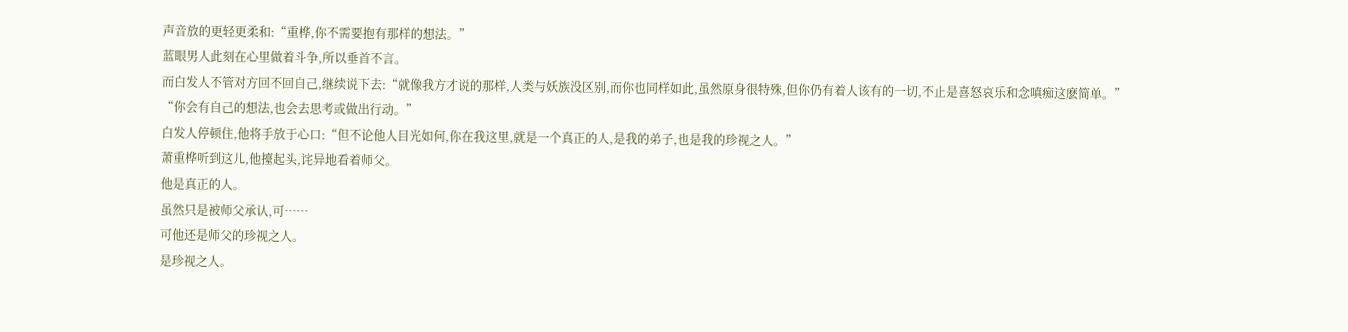声音放的更轻更柔和:“重桦,你不需要抱有那样的想法。”
蓝眼男人此刻在心里做着斗争,所以垂首不言。
而白发人不管对方回不回自己,继续说下去:“就像我方才说的那样,人类与妖族没区别,而你也同样如此,虽然原身很特殊,但你仍有着人该有的一切,不止是喜怒哀乐和念嗔痴这麽简单。”
“你会有自己的想法,也会去思考或做出行动。”
白发人停顿住,他将手放于心口:“但不论他人目光如何,你在我这里,就是一个真正的人,是我的弟子,也是我的珍视之人。”
萧重桦听到这儿,他擡起头,诧异地看着师父。
他是真正的人。
虽然只是被师父承认,可……
可他还是师父的珍视之人。
是珍视之人。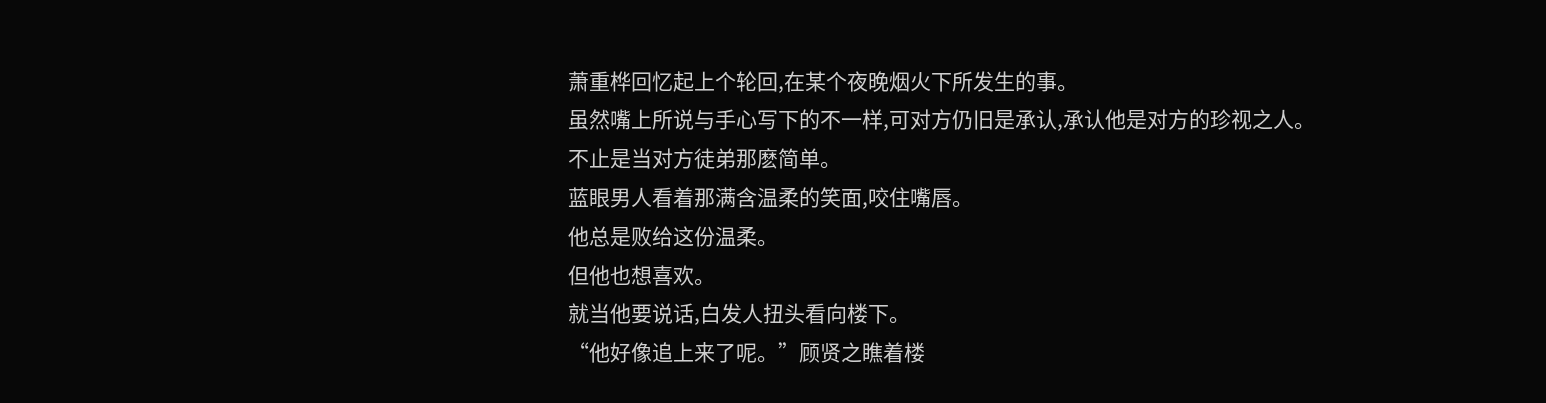萧重桦回忆起上个轮回,在某个夜晚烟火下所发生的事。
虽然嘴上所说与手心写下的不一样,可对方仍旧是承认,承认他是对方的珍视之人。
不止是当对方徒弟那麽简单。
蓝眼男人看着那满含温柔的笑面,咬住嘴唇。
他总是败给这份温柔。
但他也想喜欢。
就当他要说话,白发人扭头看向楼下。
“他好像追上来了呢。”顾贤之瞧着楼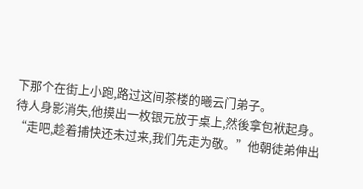下那个在街上小跑,路过这间茶楼的曦云门弟子。
待人身影消失,他摸出一枚银元放于桌上,然後拿包袱起身。
“走吧,趁着捕快还未过来,我们先走为敬。”他朝徒弟伸出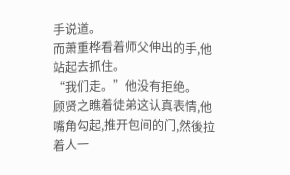手说道。
而萧重桦看着师父伸出的手,他站起去抓住。
“我们走。”他没有拒绝。
顾贤之瞧着徒弟这认真表情,他嘴角勾起,推开包间的门,然後拉着人一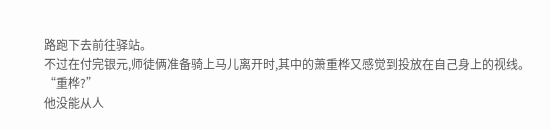路跑下去前往驿站。
不过在付完银元,师徒俩准备骑上马儿离开时,其中的萧重桦又感觉到投放在自己身上的视线。
“重桦?”
他没能从人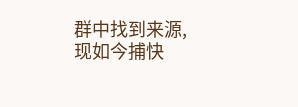群中找到来源,现如今捕快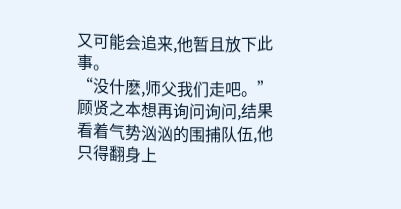又可能会追来,他暂且放下此事。
“没什麽,师父我们走吧。”
顾贤之本想再询问询问,结果看着气势汹汹的围捕队伍,他只得翻身上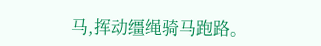马,挥动缰绳骑马跑路。